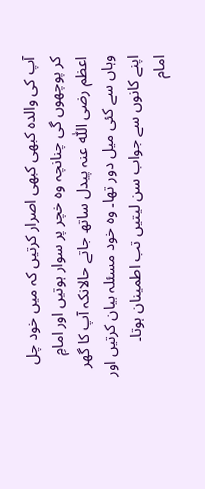آپ کی والدہ کبھی کبھی اصرار کرتیں کہ میں خود چل کر پوچھوں گی چنانچہ وہ خچر پر سوار ہوتیں اور امامِ اعظم رضی اللّٰہ عنہ پیدل ساتھ جاتے حالانکہ آپ کا گھر وہاں سے کئی میل دور تھا۔ وہ خود مسئلہ بیان کرتیں اور اپنے کانوں سے جواب سن لیتیں تب اطمینان ہوتا۔
امام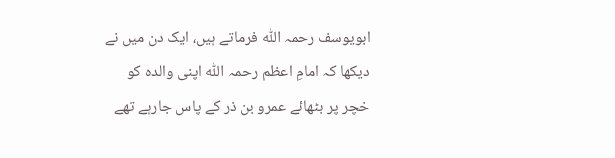ابویوسف رحمہ اللّٰہ فرماتے ہیں، ایک دن میں نے دیکھا کہ امامِ اعظم رحمہ اللّٰہ اپنی والدہ کو خچر پر بٹھائے عمرو بن ذر کے پاس جارہے تھے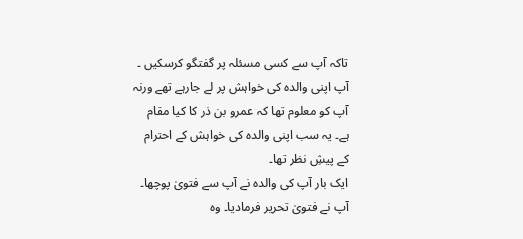تاکہ آپ سے کسی مسئلہ پر گفتگو کرسکیں ۔ آپ اپنی والدہ کی خواہش پر لے جارہے تھے ورنہ آپ کو معلوم تھا کہ عمرو بن ذر کا کیا مقام ہے۔ یہ سب اپنی والدہ کی خواہش کے احترام کے پیشِ نظر تھا۔
ایک بار آپ کی والدہ نے آپ سے فتویٰ پوچھا۔ آپ نے فتویٰ تحریر فرمادیا۔ وہ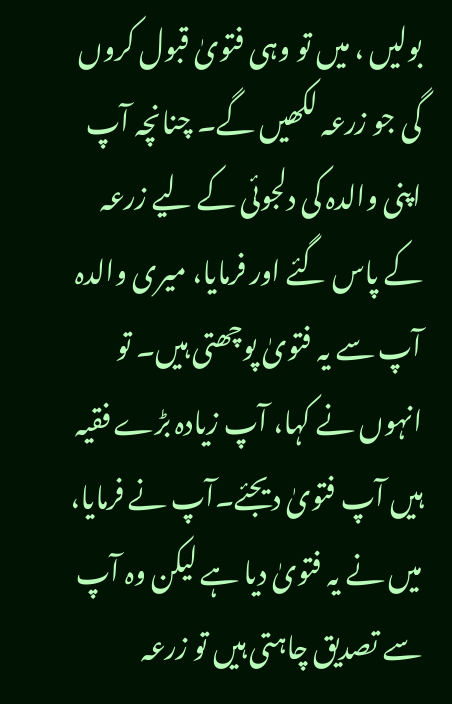بولیں ، میں تو وہی فتویٰ قبول کروں گی جو زرعہ لکھیں گے۔ چنانچہ آپ اپنی والدہ کی دلجوئی کے لیے زرعہ کے پاس گئے اور فرمایا، میری والدہ آپ سے یہ فتویٰ پوچھتی ہیں۔ تو انہوں نے کہا، آپ زیادہ بڑے فقیہ ہیں آپ فتویٰ دیجئے۔آپ نے فرمایا، میں نے یہ فتویٰ دیا ہے لیکن وہ آپ سے تصدیق چاہتی ہیں تو زرعہ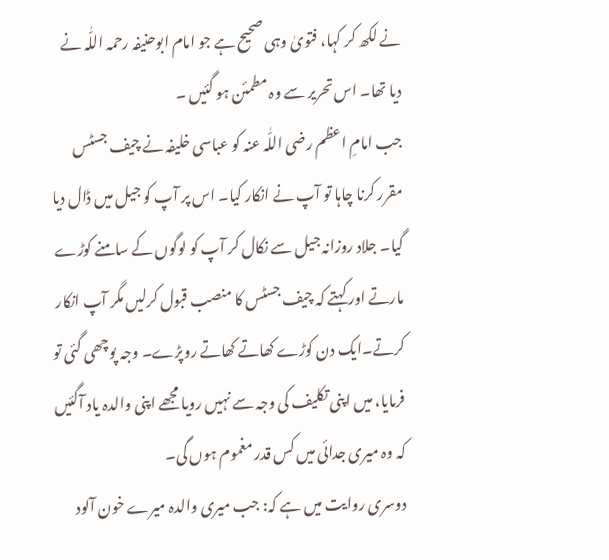نے لکھ کر کہا، فتویٰ وہی صحیح ہے جو امام ابوحنیفہ رحمہ اللّٰہ نے دیا تھا۔ اس تحریر سے وہ مطمئن ہو گئیں ۔
جب امامِ اعظم رضی اللّٰہ عنہ کو عباسی خلیفہ نے چیف جسٹس مقرر کرنا چاہا تو آپ نے انکار کیا۔ اس پر آپ کو جیل میں ڈال دیا گیا۔ جلاد روزانہ جیل سے نکال کر آپ کو لوگوں کے سامنے کوڑے مارتے اور کہتے کہ چیف جسٹس کا منصب قبول کرلیں مگر آپ انکار کرتے۔ایک دن کوڑے کھاتے کھاتے روپڑے۔ وجہ پوچھی گئی تو فرمایا، میں اپنی تکلیف کی وجہ سے نہیں رویا مجھے اپنی والدہ یاد آگئیں کہ وہ میری جدائی میں کس قدر مغموم ہوں گی۔
دوسری روایت میں ہے کہ: جب میری والدہ میرے خون آلود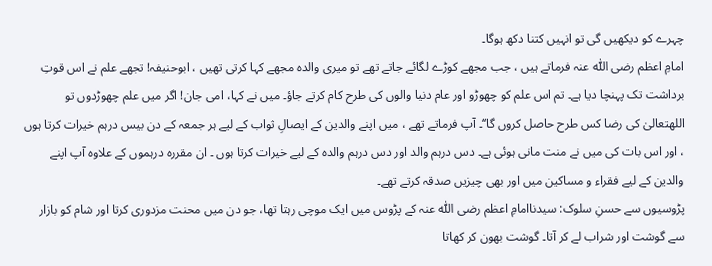چہرے کو دیکھیں گی تو انہیں کتنا دکھ ہوگا۔
امامِ اعظم رضی اللّٰہ عنہ فرماتے ہیں ، جب مجھے کوڑے لگائے جاتے تھے تو میری والدہ مجھے کہا کرتی تھیں ، ابوحنیفہ! تجھے علم نے اس قوتِ برداشت تک پہنچا دیا ہے۔ تم اس علم کو چھوڑو اور عام دنیا والوں کی طرح کام کرتے جاؤ۔ میں نے کہا، امی جان! اگر میں علم چھوڑدوں تو اللهتعالیٰ کی رضا کس طرح حاصل کروں گا‘‘۔ آپ فرماتے تھے ، میں اپنے والدین کے ایصالِ ثواب کے لیے ہر جمعہ کے دن بیس درہم خیرات کرتا ہوں ، اور اس بات کی میں نے منت مانی ہوئی ہے۔ دس درہم والد اور دس درہم والدہ کے لیے خیرات کرتا ہوں ۔ ان مقررہ درہموں کے علاوہ آپ اپنے والدین کے لیے فقراء و مساکین میں اور بھی چیزیں صدقہ کرتے تھے۔
پڑوسیوں سے حسنِ سلوک: سیدناامامِ اعظم رضی اللّٰہ عنہ کے پڑوس میں ایک موچی رہتا تھا، جو دن میں محنت مزدوری کرتا اور شام کو بازار سے گوشت اور شراب لے کر آتا۔ گوشت بھون کر کھاتا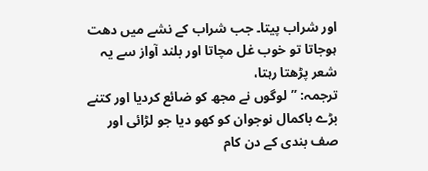اور شراب پیتا۔ جب شراب کے نشے میں دھت ہوجاتا تو خوب غل مچاتا اور بلند آواز سے یہ شعر پڑھتا رہتا،
ترجمہ: ’’لوگوں نے مجھ کو ضائع کردیا اور کتنے بڑے باکمال نوجوان کو کھو دیا جو لڑائی اور صف بندی کے دن کام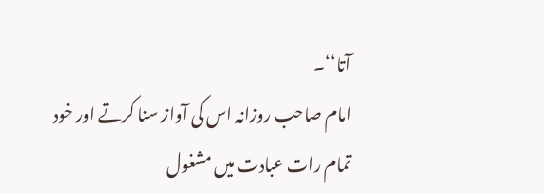آتا‘‘۔
امام صاحب روزانہ اس کی آواز سنا کرتے اور خود تمام رات عبادت میں مشغول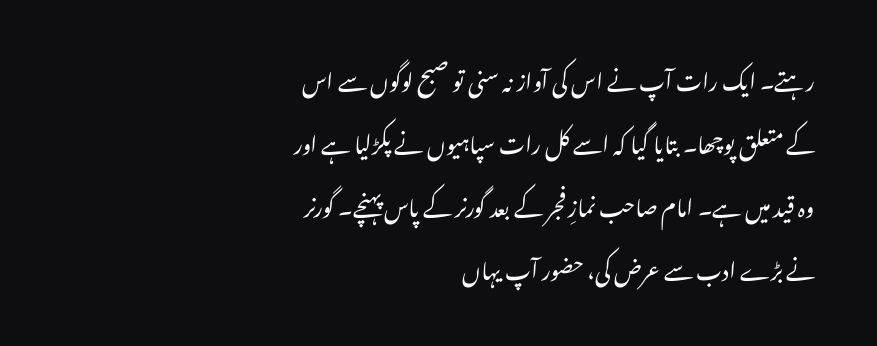رہتے۔ ایک رات آپ نے اس کی آواز نہ سنی تو صبح لوگوں سے اس کے متعلق پوچھا۔ بتایا گیا کہ اسے کل رات سپاہیوں نے پکڑلیا ہے اور وہ قید میں ہے۔ امام صاحب نمازِ فجر کے بعد گورنر کے پاس پہنچے۔ گورنر نے بڑے ادب سے عرض کی، حضور آپ یہاں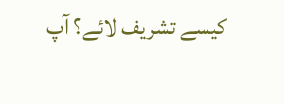کیسے تشریف لائے؟ آپ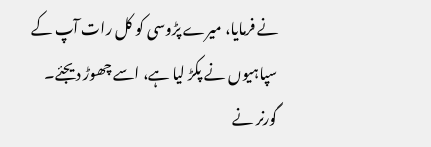نے فرمایا، میرے پڑوسی کو کل رات آپ کے سپاہیوں نے پکڑ لیا ہے، اسے چھوڑ دیجئے۔ گورنر نے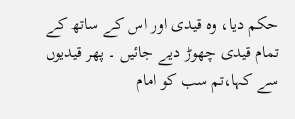حکم دیا، وہ قیدی اور اس کے ساتھ کے تمام قیدی چھوڑ دیے جائیں ۔ پھر قیدیوں سے کہا،تم سب کو امام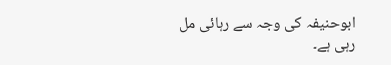ابوحنیفہ کی وجہ سے رہائی مل رہی ہے۔